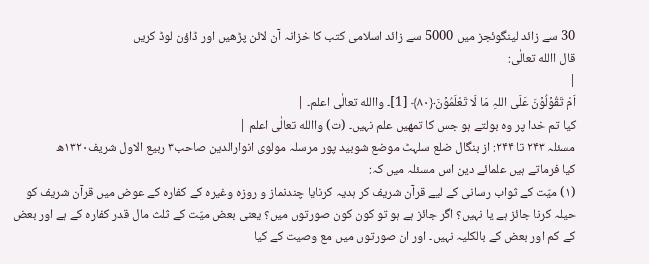30 سے زائد لینگوئجز میں 5000 سے زائد اسلامی کتب کا خزانہ آن لائن پڑھیں اور ڈاؤن لوڈ کریں
قال االله تعالٰی:
|
اَمْ تَقُوۡلُوۡنَ عَلَی اللہِ مَا لَا تَعْلَمُوۡنَ﴿۸۰﴾ [1]۔ واالله تعالٰی اعلم۔ |
کیا تم خدا پر وہ بولتے ہو جس کا تمھیں علم نہیں۔ (ت) واالله تعالٰی اعلم |
مسئلہ ۲۴۳ تا ۲۴۴: از بنگال ضلع سلہٹ موضع شوبید پور مرسلہ مولوی انوارالدین صاحب٣ ربیع الاول شریف۱۳۲۰ھ
کیا فرماتے ہیں علمائے دین اس مسئلہ میں کہ:
(١) میّت کے ثواب رسانی کے لیے قرآن شریف کر ہدیہ کرنایا چندنماز و روزہ وغیرہ کے کفارہ کے عوض میں قرآن شریف کو حیلہ کرنا جائز ہے یا نہیں؟ اگر جائز ہے ہو تو کون کون صورتوں میں؟ یعنی بعض میّت کے ثلث مال قدر کفارہ کے ہے اور بعض کے کم اور بعض کے بالکلیہ نہیں۔ اور ان صورتوں میں مع وصیت کے کیا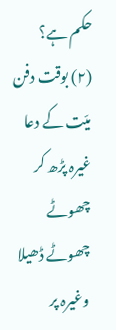حکم ہے؟
(٢) بوقت دفن میّت کے دعا غیرہ پڑھ کر چھوٹے چھوٹے ڈھیلا وغیرہ پر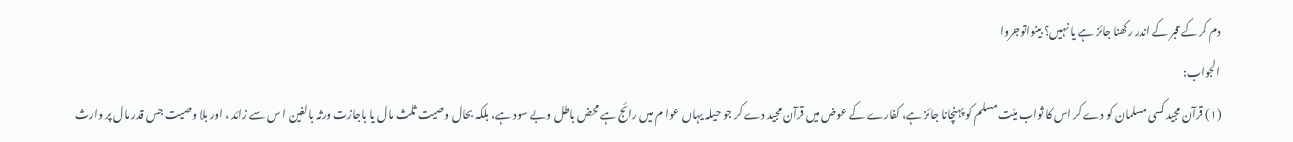دم کر کے قبر کے اندر رکھنا جائز ہے یا نہیں؟ بینواتوجروا
الجواب:
(١) قرآن مجید کسی مسلمان کو دے کر اس کا ثواب میّت مسلم کو پہنچانا جائز ہے، کفارے کے عوض میں قرآن مجید دے کر جو حیلہ یہاں عوا م میں رائج ہے محض باطل وبے سود ہے، بلکہ بحال وصیت ثلث مال یا باجازت ورثہ بالغین ا س سے زائد ، اور بلا وصیت جس قدر مال پر وارث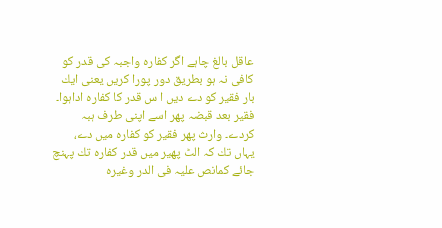عاقل بالغ چاہے اگر کفارہ واجبہ کی قدر کو کافی نہ ہو بطریق دور پورا کریں یعنی ایك بار فقیر کو دے دیں ا س قدر کا کفارہ اداہوا۔ فقیر بعد قبضہ پھر اسے اپنی طرف ہبہ کردے۔ وارث پھر فقیر کو کفارہ میں دے، یہاں تك کہ الٹ پھیر میں قدر کفارہ تك پہنچ جائے کمانص علیہ فی الدر وغیرہ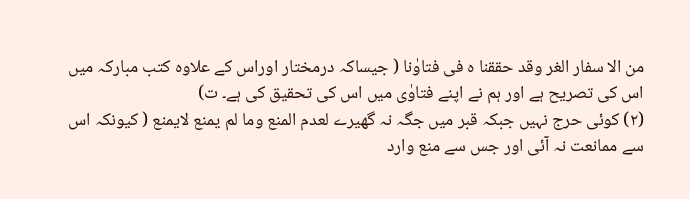من الا سفار الغر وقد حققنا ہ فی فتاوٰنا ( جیساکہ درمختار اوراس کے علاوہ کتب مبارکہ میں اس کی تصریح ہے اور ہم نے اپنے فتاوٰی میں اس کی تحقیق کی ہے۔ ت)
(٢) کوئی حرج نہیں جبکہ قبر میں جگہ نہ گھیرے لعدم المنع وما لم یمنع لایمنع ( کیونکہ اس سے ممانعت نہ آئی اور جس سے منع وارد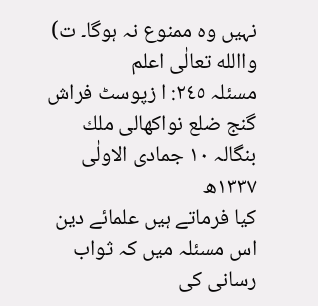نہیں وہ ممنوع نہ ہوگا۔ ت) واالله تعالٰی اعلم
مسئلہ ٢٤٥: ا زپوسٹ فراش گنج ضلع نواکھالی ملك بنگالہ ١٠ جمادی الاولٰی ١٣٣٧ھ
کیا فرماتے ہیں علمائے دین اس مسئلہ میں کہ ثواب رسانی کی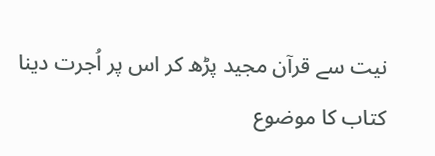نیت سے قرآن مجید پڑھ کر اس پر اُجرت دینا
کتاب کا موضوع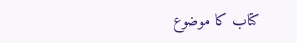کتاب کا موضوع